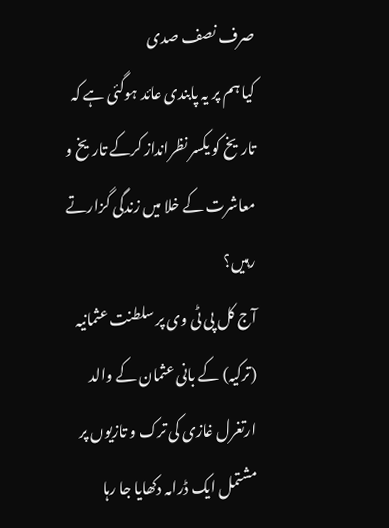صرف نصف صدی
کیا ہم پر یہ پابندی عائد ہوگئی ہے کہ تاریخ کو یکسر نظرانداز کرکے تاریخ و معاشرت کے خلا میں زندگی گزارتے رہیں؟
آج کل پی ٹی وی پر سلطنت عثمانیہ (ترکیہ) کے بانی عثمان کے والد ارتغرل غازی کی ترک و تازیوں پر مشتمل ایک ڈرامہ دکھایا جا رہا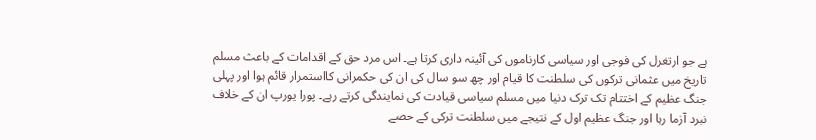ہے جو ارتغرل کی فوجی اور سیاسی کارناموں کی آئینہ داری کرتا ہے۔ اس مرد حق کے اقدامات کے باعث مسلم تاریخ میں عثمانی ترکوں کی سلطنت کا قیام اور چھ سو سال کی ان کی حکمرانی کااستمرار قائم ہوا اور پہلی جنگ عظیم کے اختتام تک ترک دنیا میں مسلم سیاسی قیادت کی نمایندگی کرتے رہے۔ پورا یورپ ان کے خلاف نبرد آزما رہا اور جنگ عظیم اول کے نتیجے میں سلطنت ترکی کے حصے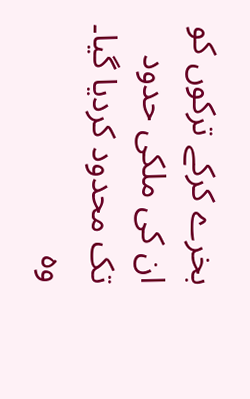بخرے کرکے ترکوں کو ان کی ملکی حدود تک محدود کردیا گیا۔ وہ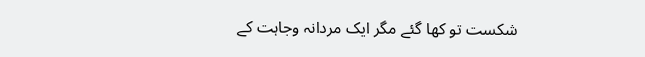شکست تو کھا گئے مگر ایک مردانہ وجاہت کے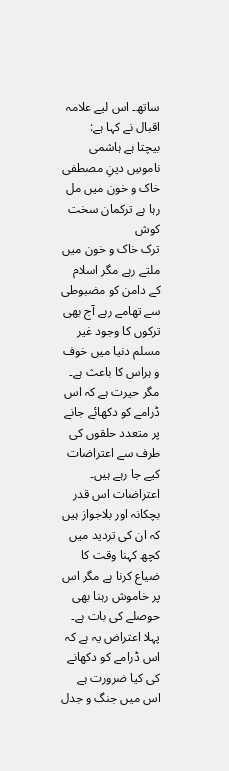ساتھ۔ اس لیے علامہ اقبال نے کہا ہے:
بیچتا ہے ہاشمی ناموسِ دینِ مصطفی
خاک و خون میں مل رہا ہے ترکمان سخت کوش
ترک خاک و خون میں ملتے رہے مگر اسلام کے دامن کو مضبوطی سے تھامے رہے آج بھی ترکوں کا وجود غیر مسلم دنیا میں خوف و ہراس کا باعث ہے۔
مگر حیرت ہے کہ اس ڈرامے کو دکھائے جانے پر متعدد حلقوں کی طرف سے اعتراضات کیے جا رہے ہیں۔ اعتراضات اس قدر بچکانہ اور بلاجواز ہیں کہ ان کی تردید میں کچھ کہنا وقت کا ضیاع کرنا ہے مگر اس پر خاموش رہنا بھی حوصلے کی بات ہے۔
پہلا اعتراض یہ ہے کہ اس ڈرامے کو دکھانے کی کیا ضرورت ہے اس میں جنگ و جدل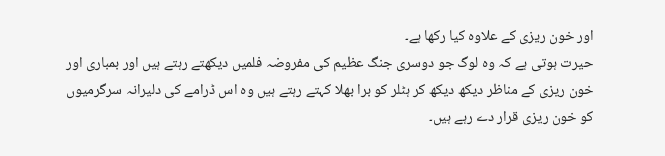اور خون ریزی کے علاوہ کیا رکھا ہے۔
حیرت ہوتی ہے کہ وہ لوگ جو دوسری جنگ عظیم کی مفروضہ فلمیں دیکھتے رہتے ہیں اور بمباری اور خون ریزی کے مناظر دیکھ دیکھ کر ہٹلر کو برا بھلا کہتے رہتے ہیں وہ اس ڈرامے کی دلیرانہ سرگرمیوں کو خون ریزی قرار دے رہے ہیں۔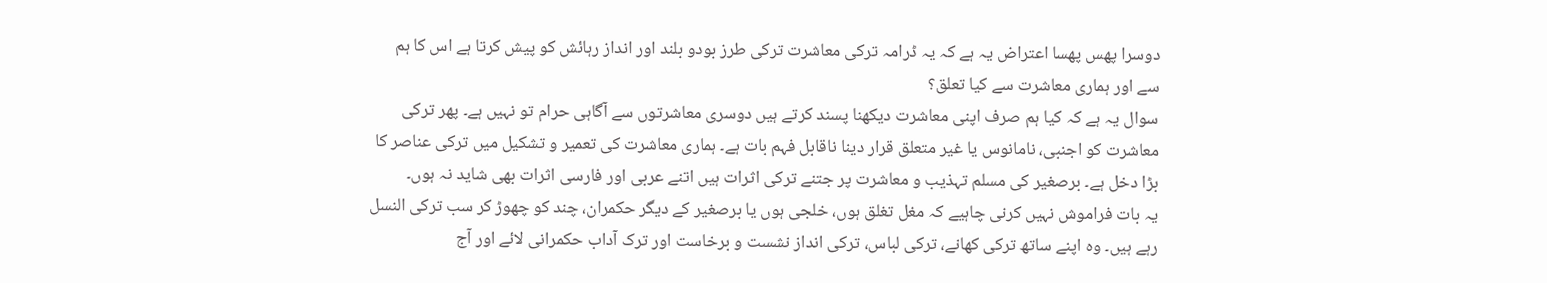دوسرا پھس پھسا اعتراض یہ ہے کہ یہ ڈرامہ ترکی معاشرت ترکی طرز بودو بلند اور انداز رہائش کو پیش کرتا ہے اس کا ہم سے اور ہماری معاشرت سے کیا تعلق؟
سوال یہ ہے کہ کیا ہم صرف اپنی معاشرت دیکھنا پسند کرتے ہیں دوسری معاشرتوں سے آگاہی حرام تو نہیں ہے۔ پھر ترکی معاشرت کو اجنبی، نامانوس یا غیر متعلق قرار دینا ناقابل فہم بات ہے۔ ہماری معاشرت کی تعمیر و تشکیل میں ترکی عناصر کا بڑا دخل ہے۔ برصغیر کی مسلم تہذیب و معاشرت پر جتنے ترکی اثرات ہیں اتنے عربی اور فارسی اثرات بھی شاید نہ ہوں۔
یہ بات فراموش نہیں کرنی چاہیے کہ مغل تغلق ہوں، خلجی ہوں یا برصغیر کے دیگر حکمران، چند کو چھوڑ کر سب ترکی النسل رہے ہیں۔ وہ اپنے ساتھ ترکی کھانے، ترکی لباس، ترکی انداز نشست و برخاست اور ترک آداب حکمرانی لائے اور آج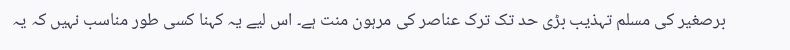برصغیر کی مسلم تہذیب بڑی حد تک ترک عناصر کی مرہون منت ہے۔ اس لیے یہ کہنا کسی طور مناسب نہیں کہ یہ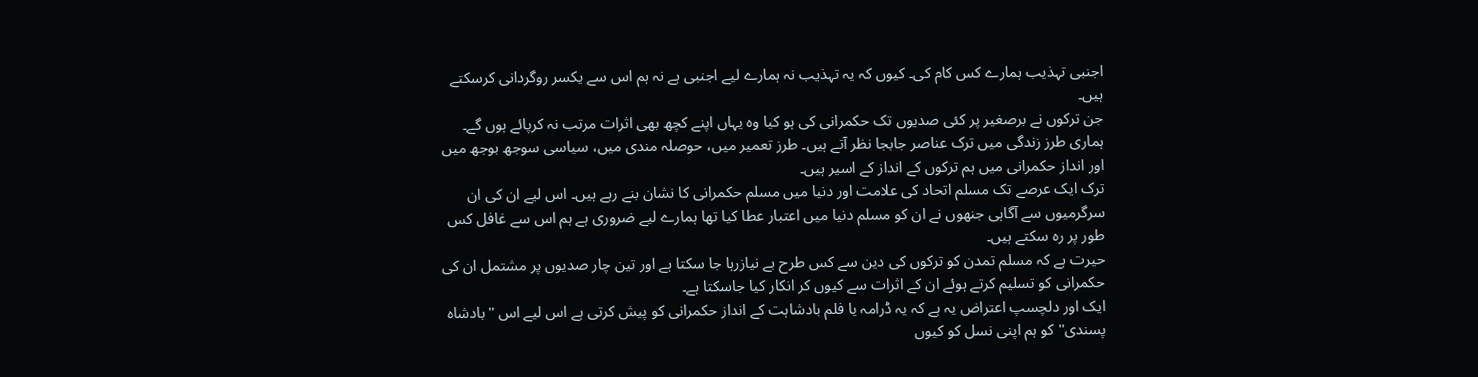اجنبی تہذیب ہمارے کس کام کی۔ کیوں کہ یہ تہذیب نہ ہمارے لیے اجنبی ہے نہ ہم اس سے یکسر روگردانی کرسکتے ہیں۔
جن ترکوں نے برصغیر پر کئی صدیوں تک حکمرانی کی ہو کیا وہ یہاں اپنے کچھ بھی اثرات مرتب نہ کرپائے ہوں گے۔ ہماری طرز زندگی میں ترک عناصر جابجا نظر آتے ہیں۔ طرز تعمیر میں، حوصلہ مندی میں، سیاسی سوجھ بوجھ میں اور انداز حکمرانی میں ہم ترکوں کے انداز کے اسیر ہیں۔
ترک ایک عرصے تک مسلم اتحاد کی علامت اور دنیا میں مسلم حکمرانی کا نشان بنے رہے ہیں۔ اس لیے ان کی ان سرگرمیوں سے آگاہی جنھوں نے ان کو مسلم دنیا میں اعتبار عطا کیا تھا ہمارے لیے ضروری ہے ہم اس سے غافل کس طور پر رہ سکتے ہیں۔
حیرت ہے کہ مسلم تمدن کو ترکوں کی دین سے کس طرح بے نیازرہا جا سکتا ہے اور تین چار صدیوں پر مشتمل ان کی حکمرانی کو تسلیم کرتے ہوئے ان کے اثرات سے کیوں کر انکار کیا جاسکتا ہے۔
ایک اور دلچسپ اعتراض یہ ہے کہ یہ ڈرامہ یا فلم بادشاہت کے انداز حکمرانی کو پیش کرتی ہے اس لیے اس ''بادشاہ پسندی'' کو ہم اپنی نسل کو کیوں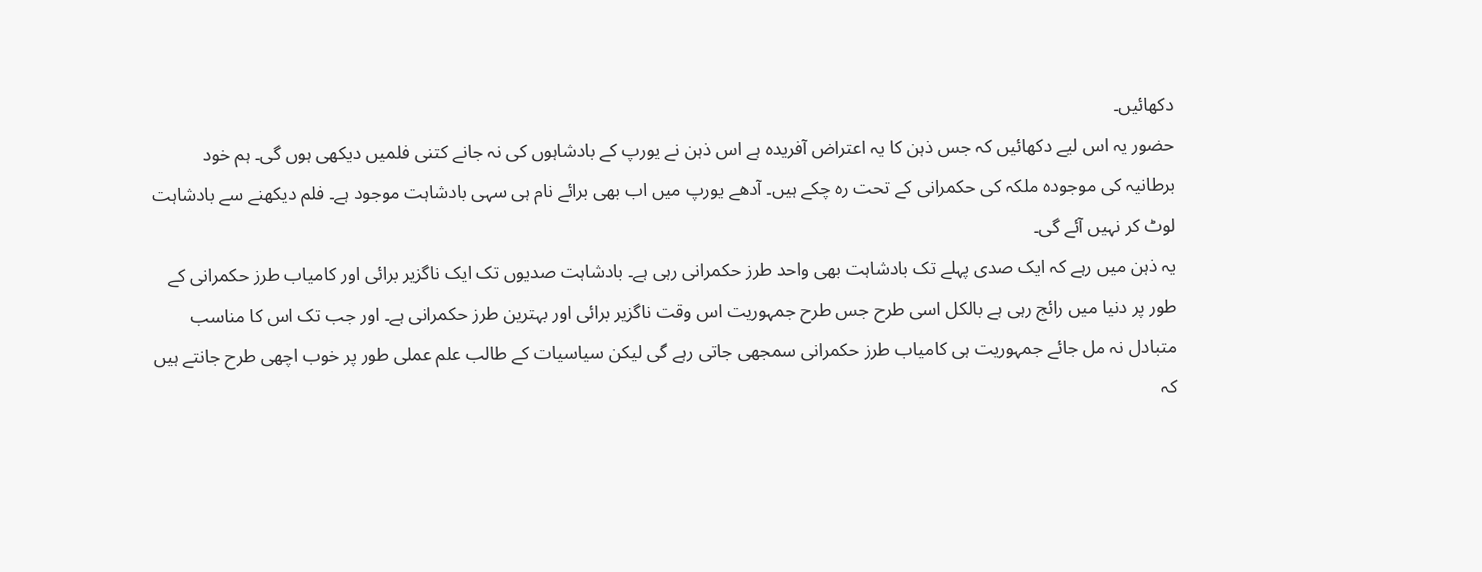دکھائیں۔
حضور یہ اس لیے دکھائیں کہ جس ذہن کا یہ اعتراض آفریدہ ہے اس ذہن نے یورپ کے بادشاہوں کی نہ جانے کتنی فلمیں دیکھی ہوں گی۔ ہم خود برطانیہ کی موجودہ ملکہ کی حکمرانی کے تحت رہ چکے ہیں۔ آدھے یورپ میں اب بھی برائے نام ہی سہی بادشاہت موجود ہے۔ فلم دیکھنے سے بادشاہت لوٹ کر نہیں آئے گی۔
یہ ذہن میں رہے کہ ایک صدی پہلے تک بادشاہت بھی واحد طرز حکمرانی رہی ہے۔ بادشاہت صدیوں تک ایک ناگزیر برائی اور کامیاب طرز حکمرانی کے طور پر دنیا میں رائج رہی ہے بالکل اسی طرح جس طرح جمہوریت اس وقت ناگزیر برائی اور بہترین طرز حکمرانی ہے۔ اور جب تک اس کا مناسب متبادل نہ مل جائے جمہوریت ہی کامیاب طرز حکمرانی سمجھی جاتی رہے گی لیکن سیاسیات کے طالب علم عملی طور پر خوب اچھی طرح جانتے ہیں کہ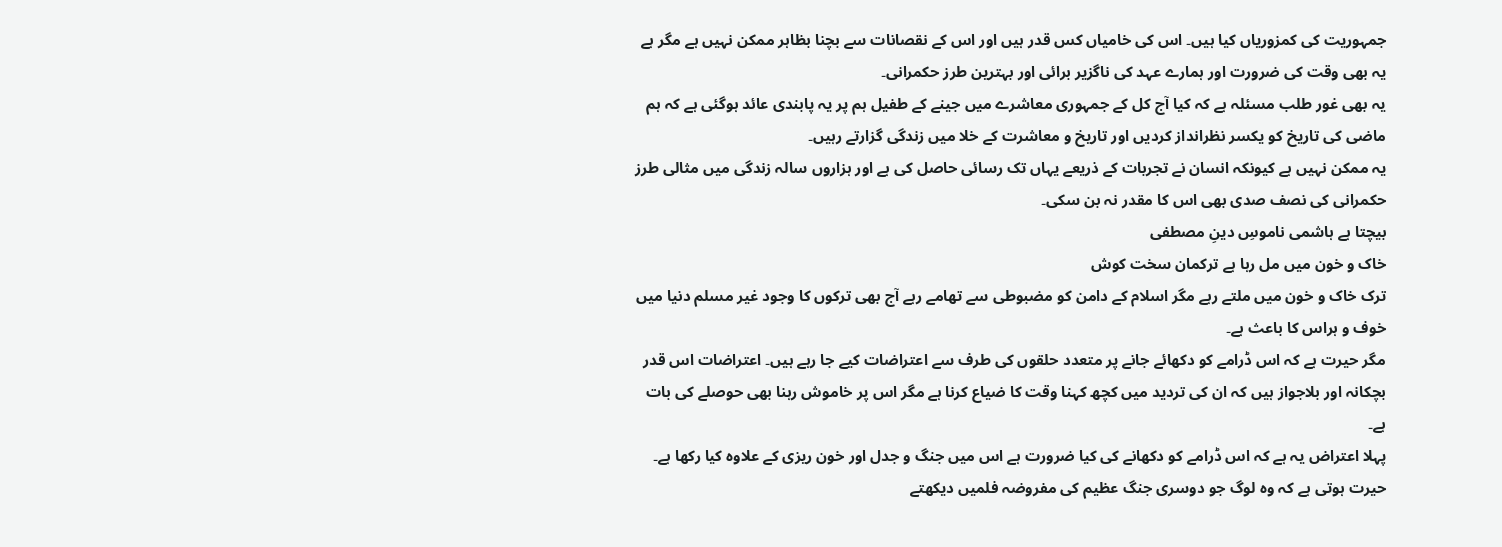جمہوریت کی کمزوریاں کیا ہیں۔ اس کی خامیاں کس قدر ہیں اور اس کے نقصانات سے بچنا بظاہر ممکن نہیں ہے مگر ہے یہ بھی وقت کی ضرورت اور ہمارے عہد کی ناگزیر برائی اور بہترین طرز حکمرانی۔
یہ بھی غور طلب مسئلہ ہے کہ کیا آج کل کے جمہوری معاشرے میں جینے کے طفیل ہم پر یہ پابندی عائد ہوگئی ہے کہ ہم ماضی کی تاریخ کو یکسر نظرانداز کردیں اور تاریخ و معاشرت کے خلا میں زندگی گزارتے رہیں۔
یہ ممکن نہیں ہے کیونکہ انسان نے تجربات کے ذریعے یہاں تک رسائی حاصل کی ہے اور ہزاروں سالہ زندگی میں مثالی طرز حکمرانی کی نصف صدی بھی اس کا مقدر نہ بن سکی۔
بیچتا ہے ہاشمی ناموسِ دینِ مصطفی
خاک و خون میں مل رہا ہے ترکمان سخت کوش
ترک خاک و خون میں ملتے رہے مگر اسلام کے دامن کو مضبوطی سے تھامے رہے آج بھی ترکوں کا وجود غیر مسلم دنیا میں خوف و ہراس کا باعث ہے۔
مگر حیرت ہے کہ اس ڈرامے کو دکھائے جانے پر متعدد حلقوں کی طرف سے اعتراضات کیے جا رہے ہیں۔ اعتراضات اس قدر بچکانہ اور بلاجواز ہیں کہ ان کی تردید میں کچھ کہنا وقت کا ضیاع کرنا ہے مگر اس پر خاموش رہنا بھی حوصلے کی بات ہے۔
پہلا اعتراض یہ ہے کہ اس ڈرامے کو دکھانے کی کیا ضرورت ہے اس میں جنگ و جدل اور خون ریزی کے علاوہ کیا رکھا ہے۔
حیرت ہوتی ہے کہ وہ لوگ جو دوسری جنگ عظیم کی مفروضہ فلمیں دیکھتے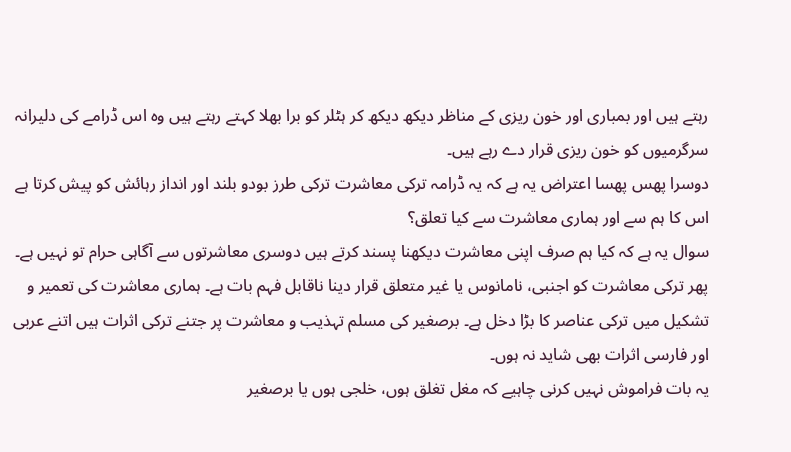رہتے ہیں اور بمباری اور خون ریزی کے مناظر دیکھ دیکھ کر ہٹلر کو برا بھلا کہتے رہتے ہیں وہ اس ڈرامے کی دلیرانہ سرگرمیوں کو خون ریزی قرار دے رہے ہیں۔
دوسرا پھس پھسا اعتراض یہ ہے کہ یہ ڈرامہ ترکی معاشرت ترکی طرز بودو بلند اور انداز رہائش کو پیش کرتا ہے اس کا ہم سے اور ہماری معاشرت سے کیا تعلق؟
سوال یہ ہے کہ کیا ہم صرف اپنی معاشرت دیکھنا پسند کرتے ہیں دوسری معاشرتوں سے آگاہی حرام تو نہیں ہے۔ پھر ترکی معاشرت کو اجنبی، نامانوس یا غیر متعلق قرار دینا ناقابل فہم بات ہے۔ ہماری معاشرت کی تعمیر و تشکیل میں ترکی عناصر کا بڑا دخل ہے۔ برصغیر کی مسلم تہذیب و معاشرت پر جتنے ترکی اثرات ہیں اتنے عربی اور فارسی اثرات بھی شاید نہ ہوں۔
یہ بات فراموش نہیں کرنی چاہیے کہ مغل تغلق ہوں، خلجی ہوں یا برصغیر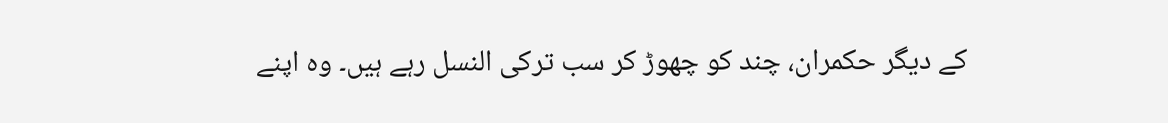کے دیگر حکمران، چند کو چھوڑ کر سب ترکی النسل رہے ہیں۔ وہ اپنے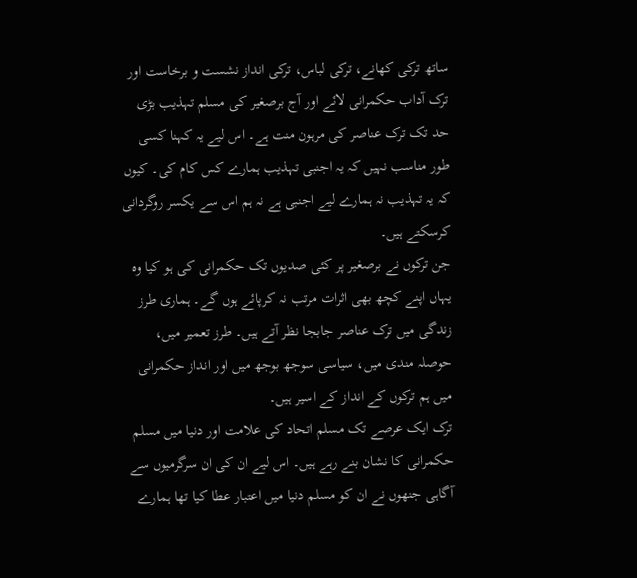ساتھ ترکی کھانے، ترکی لباس، ترکی انداز نشست و برخاست اور ترک آداب حکمرانی لائے اور آج برصغیر کی مسلم تہذیب بڑی حد تک ترک عناصر کی مرہون منت ہے۔ اس لیے یہ کہنا کسی طور مناسب نہیں کہ یہ اجنبی تہذیب ہمارے کس کام کی۔ کیوں کہ یہ تہذیب نہ ہمارے لیے اجنبی ہے نہ ہم اس سے یکسر روگردانی کرسکتے ہیں۔
جن ترکوں نے برصغیر پر کئی صدیوں تک حکمرانی کی ہو کیا وہ یہاں اپنے کچھ بھی اثرات مرتب نہ کرپائے ہوں گے۔ ہماری طرز زندگی میں ترک عناصر جابجا نظر آتے ہیں۔ طرز تعمیر میں، حوصلہ مندی میں، سیاسی سوجھ بوجھ میں اور انداز حکمرانی میں ہم ترکوں کے انداز کے اسیر ہیں۔
ترک ایک عرصے تک مسلم اتحاد کی علامت اور دنیا میں مسلم حکمرانی کا نشان بنے رہے ہیں۔ اس لیے ان کی ان سرگرمیوں سے آگاہی جنھوں نے ان کو مسلم دنیا میں اعتبار عطا کیا تھا ہمارے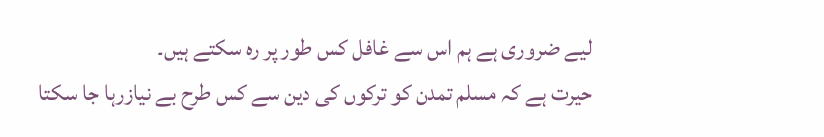لیے ضروری ہے ہم اس سے غافل کس طور پر رہ سکتے ہیں۔
حیرت ہے کہ مسلم تمدن کو ترکوں کی دین سے کس طرح بے نیازرہا جا سکتا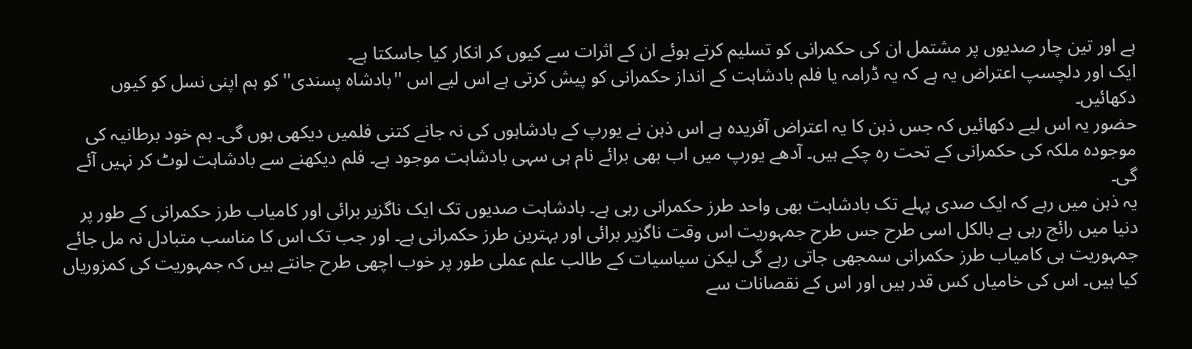ہے اور تین چار صدیوں پر مشتمل ان کی حکمرانی کو تسلیم کرتے ہوئے ان کے اثرات سے کیوں کر انکار کیا جاسکتا ہے۔
ایک اور دلچسپ اعتراض یہ ہے کہ یہ ڈرامہ یا فلم بادشاہت کے انداز حکمرانی کو پیش کرتی ہے اس لیے اس ''بادشاہ پسندی'' کو ہم اپنی نسل کو کیوں دکھائیں۔
حضور یہ اس لیے دکھائیں کہ جس ذہن کا یہ اعتراض آفریدہ ہے اس ذہن نے یورپ کے بادشاہوں کی نہ جانے کتنی فلمیں دیکھی ہوں گی۔ ہم خود برطانیہ کی موجودہ ملکہ کی حکمرانی کے تحت رہ چکے ہیں۔ آدھے یورپ میں اب بھی برائے نام ہی سہی بادشاہت موجود ہے۔ فلم دیکھنے سے بادشاہت لوٹ کر نہیں آئے گی۔
یہ ذہن میں رہے کہ ایک صدی پہلے تک بادشاہت بھی واحد طرز حکمرانی رہی ہے۔ بادشاہت صدیوں تک ایک ناگزیر برائی اور کامیاب طرز حکمرانی کے طور پر دنیا میں رائج رہی ہے بالکل اسی طرح جس طرح جمہوریت اس وقت ناگزیر برائی اور بہترین طرز حکمرانی ہے۔ اور جب تک اس کا مناسب متبادل نہ مل جائے جمہوریت ہی کامیاب طرز حکمرانی سمجھی جاتی رہے گی لیکن سیاسیات کے طالب علم عملی طور پر خوب اچھی طرح جانتے ہیں کہ جمہوریت کی کمزوریاں کیا ہیں۔ اس کی خامیاں کس قدر ہیں اور اس کے نقصانات سے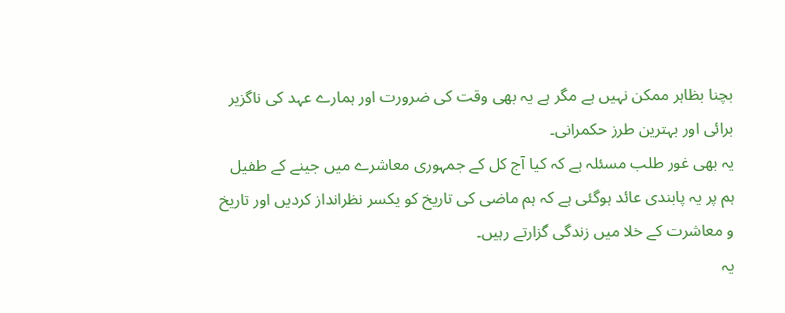بچنا بظاہر ممکن نہیں ہے مگر ہے یہ بھی وقت کی ضرورت اور ہمارے عہد کی ناگزیر برائی اور بہترین طرز حکمرانی۔
یہ بھی غور طلب مسئلہ ہے کہ کیا آج کل کے جمہوری معاشرے میں جینے کے طفیل ہم پر یہ پابندی عائد ہوگئی ہے کہ ہم ماضی کی تاریخ کو یکسر نظرانداز کردیں اور تاریخ و معاشرت کے خلا میں زندگی گزارتے رہیں۔
یہ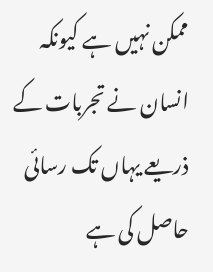ممکن نہیں ہے کیونکہ انسان نے تجربات کے ذریعے یہاں تک رسائی حاصل کی ہے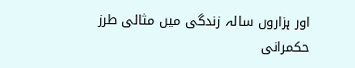اور ہزاروں سالہ زندگی میں مثالی طرز حکمرانی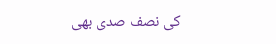کی نصف صدی بھی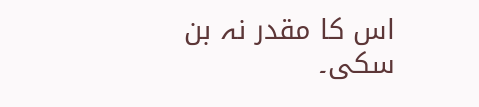اس کا مقدر نہ بن سکی۔